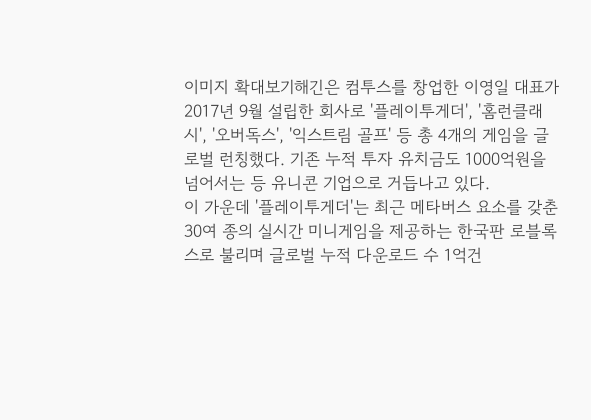이미지 확대보기해긴은 컴투스를 창업한 이영일 대표가 2017년 9월 설립한 회사로 '플레이투게더', '홈런클래시', '오버독스', '익스트림 골프' 등 총 4개의 게임을 글로벌 런칭했다. 기존 누적 투자 유치금도 1000억원을 넘어서는 등 유니콘 기업으로 거듭나고 있다.
이 가운데 '플레이투게더'는 최근 메타버스 요소를 갖춘 30여 종의 실시간 미니게임을 제공하는 한국판 로블록스로 불리며 글로벌 누적 다운로드 수 1억건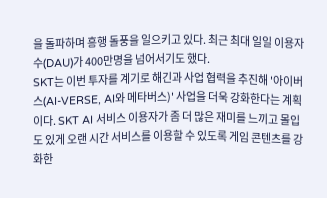을 돌파하며 흥행 돌풍을 일으키고 있다. 최근 최대 일일 이용자 수(DAU)가 400만명을 넘어서기도 했다.
SKT는 이번 투자를 계기로 해긴과 사업 협력을 추진해 '아이버스(AI-VERSE, AI와 메타버스)' 사업을 더욱 강화한다는 계획이다. SKT AI 서비스 이용자가 좀 더 많은 재미를 느끼고 몰입도 있게 오랜 시간 서비스를 이용할 수 있도록 게임 콘텐츠를 강화한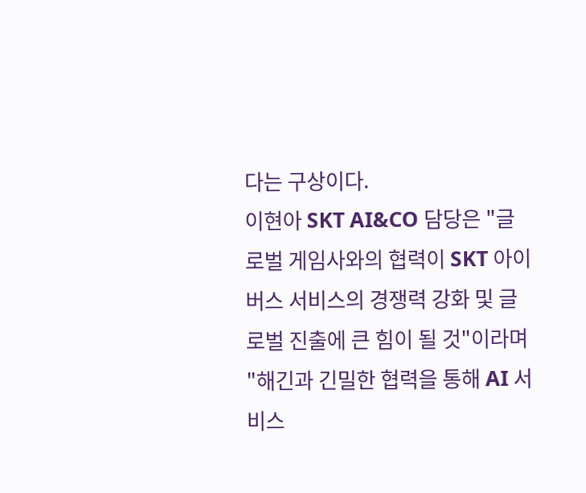다는 구상이다.
이현아 SKT AI&CO 담당은 "글로벌 게임사와의 협력이 SKT 아이버스 서비스의 경쟁력 강화 및 글로벌 진출에 큰 힘이 될 것"이라며 "해긴과 긴밀한 협력을 통해 AI 서비스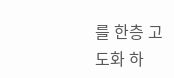를 한층 고도화 하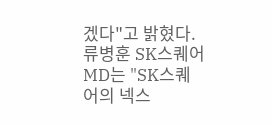겠다"고 밝혔다.
류병훈 SK스퀘어 MD는 "SK스퀘어의 넥스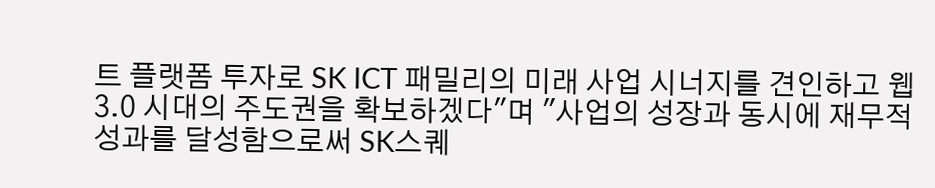트 플랫폼 투자로 SK ICT 패밀리의 미래 사업 시너지를 견인하고 웹3.0 시대의 주도권을 확보하겠다"며 "사업의 성장과 동시에 재무적 성과를 달성함으로써 SK스퀘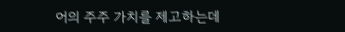어의 주주 가치를 제고하는데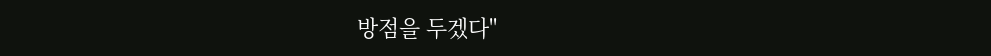방점을 두겠다"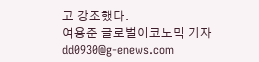고 강조했다.
여용준 글로벌이코노믹 기자 dd0930@g-enews.com